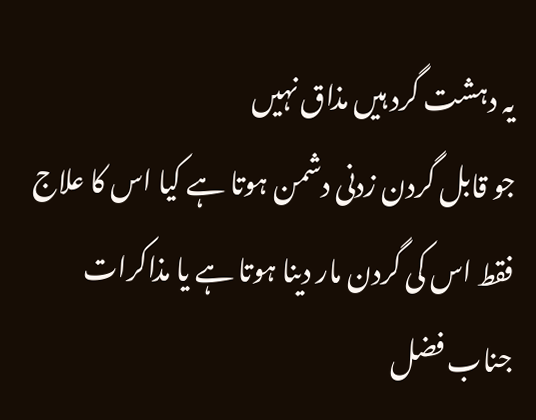یہ دہشت گرد ہیں مذاق نہیں
جو قابل گردن زدنی دشمن ہوتا ہے کیا اس کا علاج فقط اس کی گردن مار دینا ہوتا ہے یا مذاکرات
جناب فضل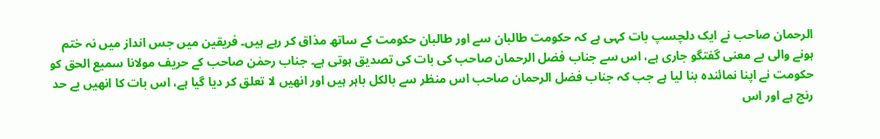الرحمان صاحب نے ایک دلچسپ بات کہی ہے کہ حکومت طالبان سے اور طالبان حکومت کے ساتھ مذاق کر رہے ہیں۔ فریقین میں جس انداز میں نہ ختم ہونے والی بے معنی گفتگو جاری ہے، اس سے جناب فضل الرحمان صاحب کی بات کی تصدیق ہوتی ہے۔ جناب رحمٰن صاحب کے حریف مولانا سمیع الحق کو حکومت نے اپنا نمائندہ بنا لیا ہے جب کہ جناب فضل الرحمان صاحب اس منظر سے بالکل باہر ہیں اور انھیں لا تعلق کر دیا گیا ہے، اس بات کا انھیں بے حد رنج ہے اور اس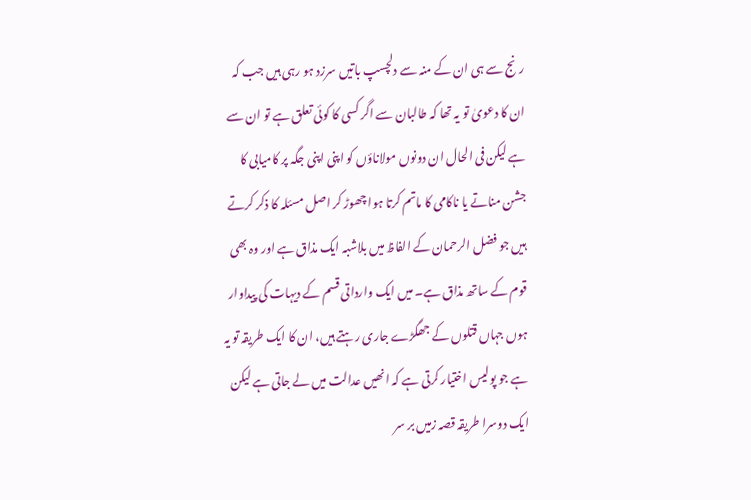رنج سے ہی ان کے منہ سے دلچسپ باتیں سرزد ہو رہی ہیں جب کہ ان کا دعویٰ تو یہ تھا کہ طالبان سے اگر کسی کا کوئی تعلق ہے تو ان سے ہے لیکن فی الحال ان دونوں مولاناؤں کو اپنی اپنی جگہ پر کامیابی کا جشن مناتے یا ناکامی کا ماتم کرتا ہوا چھوڑ کر اصل مسئلہ کا ذکر کرتے ہیں جو فضل الرحمان کے الفاظ میں بلاشبہ ایک مذاق ہے اور وہ بھی قوم کے ساتھ مذاق ہے۔ میں ایک وارداتی قسم کے دیہات کی پیداوار ہوں جہاں قتلوں کے جھگڑے جاری رہتے ہیں، ان کا ایک طریقہ تو یہ ہے جو پولیس اختیار کرتی ہے کہ انھیں عدالت میں لے جاتی ہے لیکن ایک دوسرا طریقہ قصہ زمیں بر سر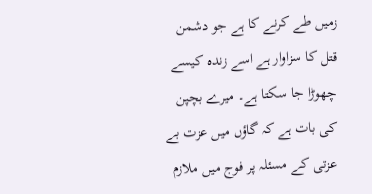زمیں طے کرنے کا ہے جو دشمن قتل کا سزاوار ہے اسے زندہ کیسے چھوڑا جا سکتا ہے۔ میرے بچپن کی بات ہے کہ گاؤں میں عزت بے عزتی کے مسئلہ پر فوج میں ملازم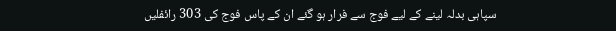سپاہی بدلہ لینے کے لیے فوج سے فرار ہو گئے ان کے پاس فوج کی 303 رائفلیں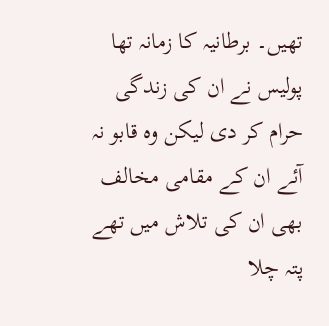تھیں۔ برطانیہ کا زمانہ تھا پولیس نے ان کی زندگی حرام کر دی لیکن وہ قابو نہ آئے ان کے مقامی مخالف بھی ان کی تلاش میں تھے پتہ چلا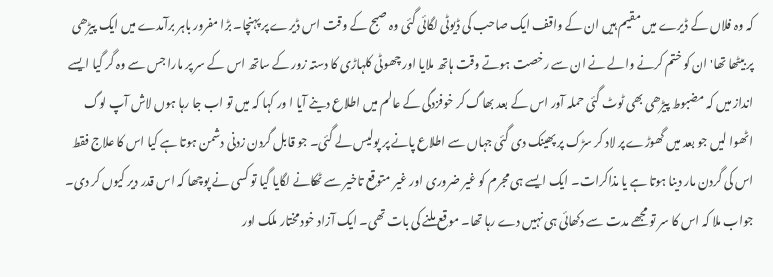کہ وہ فلاں کے ڈیرے میں مقیم ہیں ان کے واقف ایک صاحب کی ڈیوٹی لگائی گئی وہ صبح کے وقت اس ڈیرے پر پہنچا۔ بڑا مفرور باہر برآمدے میں ایک پیڑھی پر بیٹھا تھا' ان کو ختم کرنے والے نے ان سے رخصت ہوتے وقت ہاتھ ملایا اور چھوٹی کلہاڑی کا دستہ زور کے ساتھ اس کے سر پر مارا جس سے وہ گر گیا ایسے انداز میں کہ مضبوط پیڑھی بھی ٹوٹ گئی حملہ آور اس کے بعد بھاگ کر خوفزدگی کے عالم میں اطلاع دینے آیا ا ور کہا کہ میں تو اب جا رہا ہوں لاش آپ لوگ اٹھوا لیں جو بعد میں گھوڑے پر لاد کر سڑک پر پھینک دی گئی جہاں سے اطلاع پانے پر پولیس لے گئی۔ جو قابل گردن زدنی دشمن ہوتا ہے کیا اس کا علاج فقط اس کی گردن مار دینا ہوتا ہے یا مذاکرات۔ ایک ایسے ہی مجرم کو غیر ضروری اور غیر متوقع تاخیر سے ٹھکانے لگایا گیا تو کسی نے پوچھا کہ اس قدر دیر کیوں کر دی۔
جواب ملا کہ اس کا سر تو مجھے مدت سے دکھائی ہی نہیں دے رہا تھا۔ موقع ملنے کی بات تھی۔ ایک آزاد خود مختار ملک اور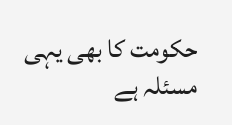حکومت کا بھی یہی مسئلہ ہے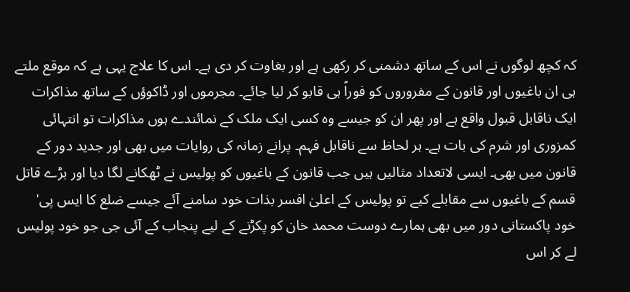کہ کچھ لوگوں نے اس کے ساتھ دشمنی کر رکھی ہے اور بغاوت کر دی ہے۔ اس کا علاج یہی ہے کہ موقع ملتے ہی ان باغیوں اور قانون کے مفروروں کو فوراً ہی قابو کر لیا جائے۔ مجرموں اور ڈاکوؤں کے ساتھ مذاکرات ایک ناقابل قبول واقع ہے اور پھر ان کو جیسے وہ کسی ایک ملک کے نمائندے ہوں مذاکرات تو انتہائی کمزوری اور شرم کی بات ہے۔ ہر لحاظ سے ناقابل فہم۔ پرانے زمانہ کی روایات میں بھی اور جدید دور کے قانون میں بھی۔ ایسی لاتعداد مثالیں ہیں جب قانون کے باغیوں کو پولیس نے ٹھکانے لگا دیا اور بڑے قاتل قسم کے باغیوں سے مقابلے کیے تو پولیس کے اعلیٰ افسر بذات خود سامنے آئے جیسے ضلع کا ایس پی' خود پاکستانی دور میں بھی ہمارے دوست محمد خان کو پکڑنے کے لیے پنجاب کے آئی جی جو خود پولیس لے کر اس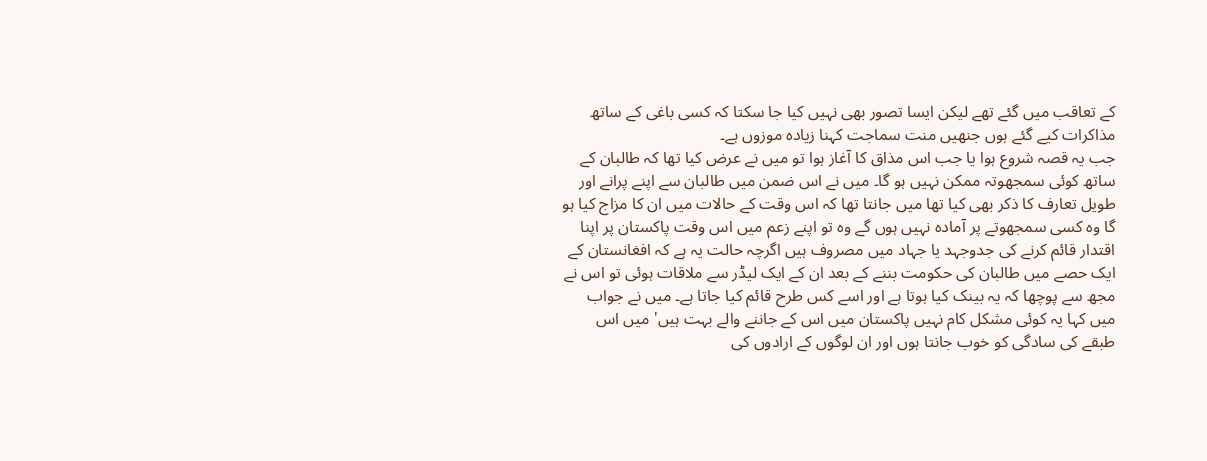کے تعاقب میں گئے تھے لیکن ایسا تصور بھی نہیں کیا جا سکتا کہ کسی باغی کے ساتھ مذاکرات کیے گئے ہوں جنھیں منت سماجت کہنا زیادہ موزوں ہے۔
جب یہ قصہ شروع ہوا یا جب اس مذاق کا آغاز ہوا تو میں نے عرض کیا تھا کہ طالبان کے ساتھ کوئی سمجھوتہ ممکن نہیں ہو گا۔ میں نے اس ضمن میں طالبان سے اپنے پرانے اور طویل تعارف کا ذکر بھی کیا تھا میں جانتا تھا کہ اس وقت کے حالات میں ان کا مزاج کیا ہو گا وہ کسی سمجھوتے پر آمادہ نہیں ہوں گے وہ تو اپنے زعم میں اس وقت پاکستان پر اپنا اقتدار قائم کرنے کی جدوجہد یا جہاد میں مصروف ہیں اگرچہ حالت یہ ہے کہ افغانستان کے ایک حصے میں طالبان کی حکومت بننے کے بعد ان کے ایک لیڈر سے ملاقات ہوئی تو اس نے مجھ سے پوچھا کہ یہ بینک کیا ہوتا ہے اور اسے کس طرح قائم کیا جاتا ہے۔ میں نے جواب میں کہا یہ کوئی مشکل کام نہیں پاکستان میں اس کے جاننے والے بہت ہیں' میں اس طبقے کی سادگی کو خوب جانتا ہوں اور ان لوگوں کے ارادوں کی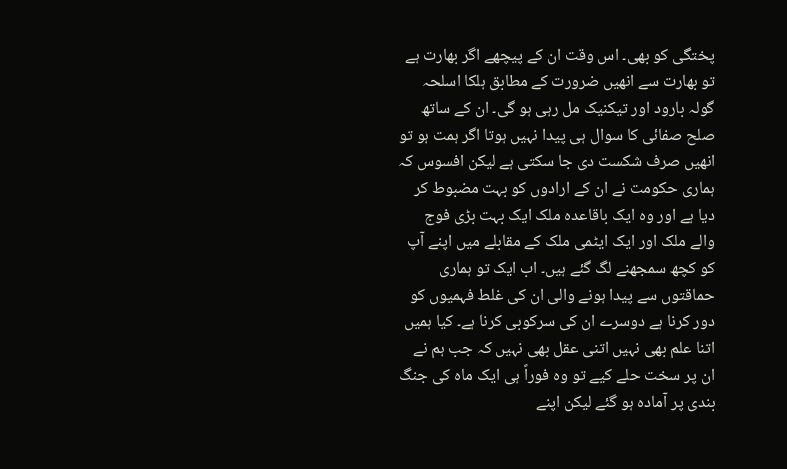پختگی کو بھی۔ اس وقت ان کے پیچھے اگر بھارت ہے تو بھارت سے انھیں ضرورت کے مطابق ہلکا اسلحہ گولہ بارود اور تیکنیک مل رہی ہو گی۔ ان کے ساتھ صلح صفائی کا سوال ہی پیدا نہیں ہوتا اگر ہمت ہو تو انھیں صرف شکست دی جا سکتی ہے لیکن افسوس کہ ہماری حکومت نے ان کے ارادوں کو بہت مضبوط کر دیا ہے اور وہ ایک باقاعدہ ملک ایک بہت بڑی فوج والے ملک اور ایک ایٹمی ملک کے مقابلے میں اپنے آپ کو کچھ سمجھنے لگ گئے ہیں۔ اب ایک تو ہماری حماقتوں سے پیدا ہونے والی ان کی غلط فہمیوں کو دور کرنا ہے دوسرے ان کی سرکوبی کرنا ہے۔ کیا ہمیں اتنا علم بھی نہیں اتنی عقل بھی نہیں کہ جب ہم نے ان پر سخت حلے کیے تو وہ فوراً ہی ایک ماہ کی جنگ بندی پر آمادہ ہو گئے لیکن اپنے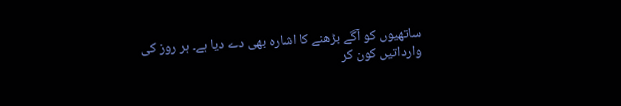ساتھیوں کو آگے بڑھنے کا اشارہ بھی دے دیا ہے۔ ہر روز کی وارداتیں کون کر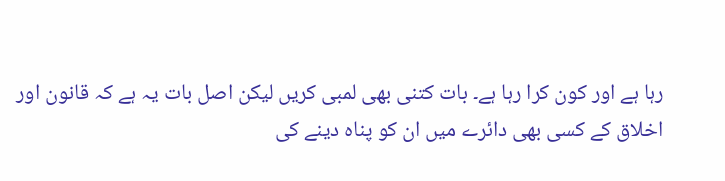رہا ہے اور کون کرا رہا ہے۔ بات کتنی بھی لمبی کریں لیکن اصل بات یہ ہے کہ قانون اور اخلاق کے کسی بھی دائرے میں ان کو پناہ دینے کی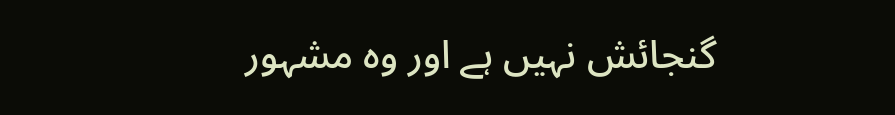گنجائش نہیں ہے اور وہ مشہور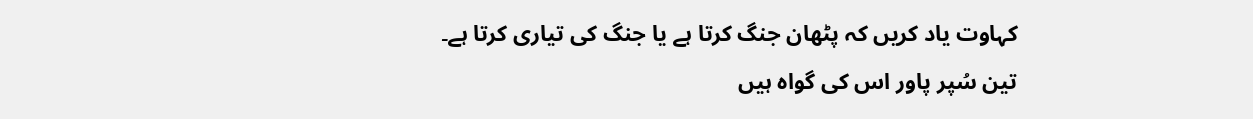کہاوت یاد کریں کہ پٹھان جنگ کرتا ہے یا جنگ کی تیاری کرتا ہے۔ تین سُپر پاور اس کی گواہ ہیں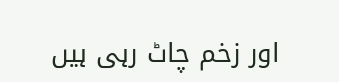اور زخم چاٹ رہی ہیں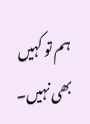ہم تو کہیں بھی نہیں۔